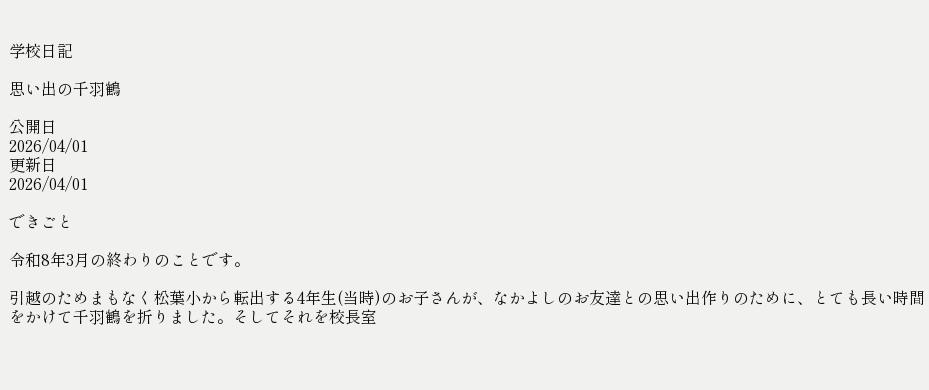学校日記

思い出の千羽鶴

公開日
2026/04/01
更新日
2026/04/01

できごと

令和8年3月の終わりのことです。

引越のためまもなく松葉小から転出する4年生(当時)のお子さんが、なかよしのお友達との思い出作りのために、とても長い時間をかけて千羽鶴を折りました。そしてそれを校長室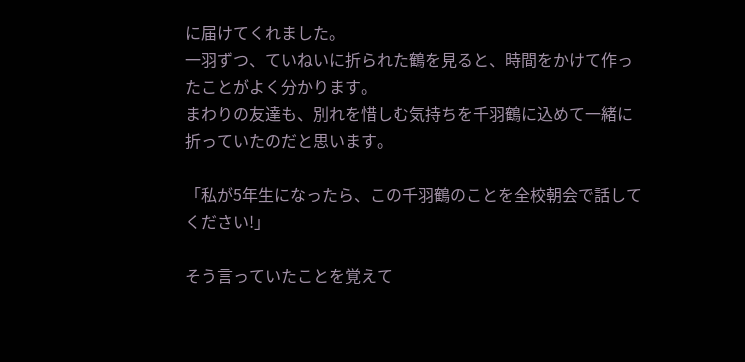に届けてくれました。
一羽ずつ、ていねいに折られた鶴を見ると、時間をかけて作ったことがよく分かります。
まわりの友達も、別れを惜しむ気持ちを千羽鶴に込めて一緒に折っていたのだと思います。

「私が5年生になったら、この千羽鶴のことを全校朝会で話してください!」

そう言っていたことを覚えて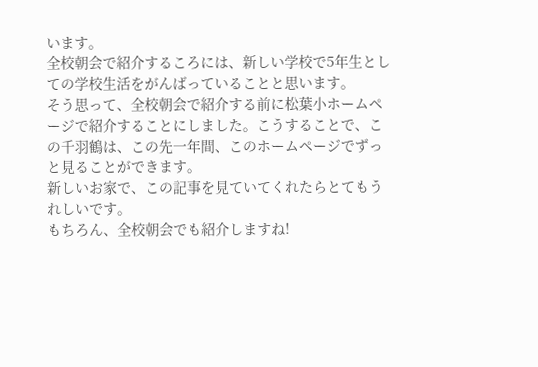います。
全校朝会で紹介するころには、新しい学校で5年生としての学校生活をがんばっていることと思います。
そう思って、全校朝会で紹介する前に松葉小ホームページで紹介することにしました。こうすることで、この千羽鶴は、この先一年間、このホームページでずっと見ることができます。
新しいお家で、この記事を見ていてくれたらとてもうれしいです。
もちろん、全校朝会でも紹介しますね!